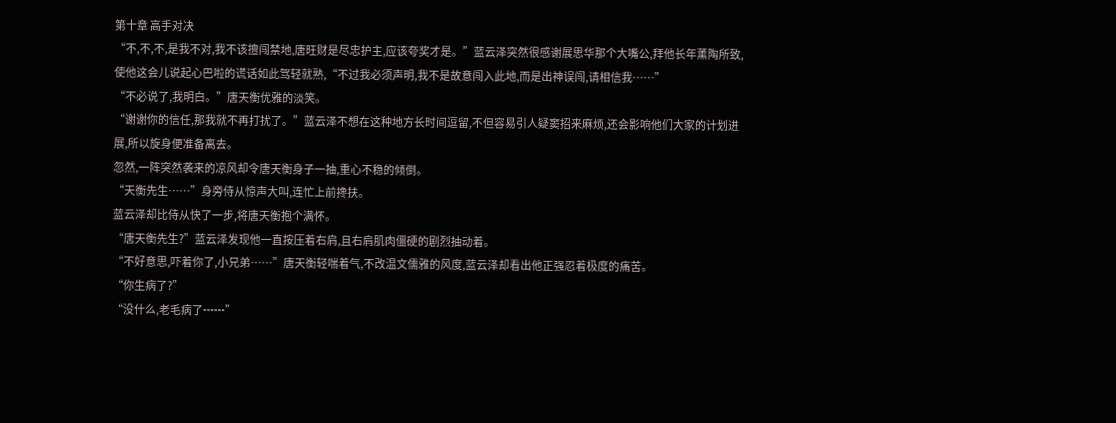第十章 高手对决
“不,不,不,是我不对,我不该擅闯禁地,唐旺财是尽忠护主,应该夸奖才是。”蓝云泽突然很感谢展思华那个大嘴公,拜他长年薰陶所致,使他这会儿说起心巴啦的谎话如此驾轻就熟,“不过我必须声明,我不是故意闯入此地,而是出神误闯,请相信我……”
“不必说了,我明白。”唐天衡优雅的淡笑。
“谢谢你的信任,那我就不再打扰了。”蓝云泽不想在这种地方长时间逗留,不但容易引人疑窦招来麻烦,还会影响他们大家的计划进展,所以旋身便准备离去。
忽然,一阵突然袭来的凉风却令唐天衡身子一抽,重心不稳的倾倒。
“天衡先生……”身旁侍从惊声大叫,连忙上前搀扶。
蓝云泽却比侍从快了一步,将唐天衡抱个满怀。
“唐天衡先生?”蓝云泽发现他一直按压着右肩,且右肩肌肉僵硬的剧烈抽动着。
“不好意思,吓着你了,小兄弟……”唐天衡轻喘着气,不改温文儒雅的风度,蓝云泽却看出他正强忍着极度的痛苦。
“你生病了?”
“没什么,老毛病了┅┅”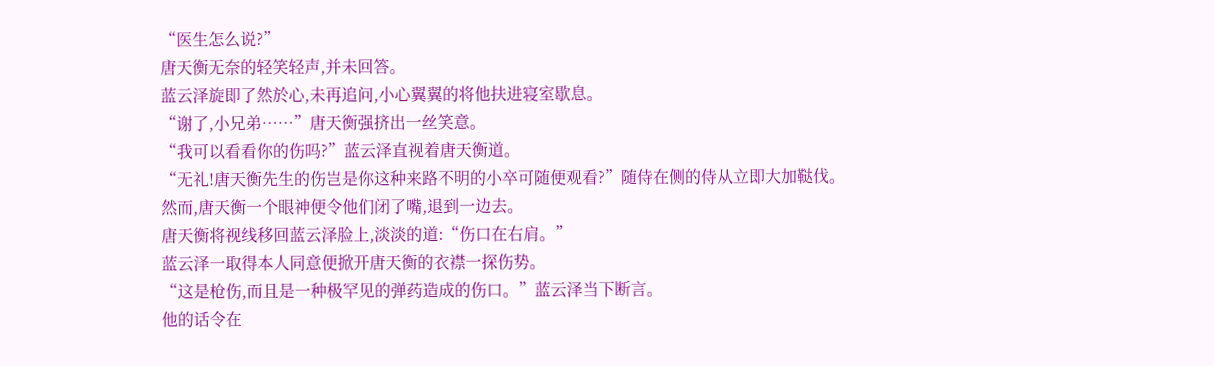“医生怎么说?”
唐天衡无奈的轻笑轻声,并未回答。
蓝云泽旋即了然於心,未再追问,小心翼翼的将他扶进寝室歇息。
“谢了,小兄弟……”唐天衡强挤出一丝笑意。
“我可以看看你的伤吗?”蓝云泽直视着唐天衡道。
“无礼!唐天衡先生的伤岂是你这种来路不明的小卒可随便观看?”随侍在侧的侍从立即大加鞑伐。
然而,唐天衡一个眼神便令他们闭了嘴,退到一边去。
唐天衡将视线移回蓝云泽脸上,淡淡的道:“伤口在右肩。”
蓝云泽一取得本人同意便掀开唐天衡的衣襟一探伤势。
“这是枪伤,而且是一种极罕见的弹药造成的伤口。”蓝云泽当下断言。
他的话令在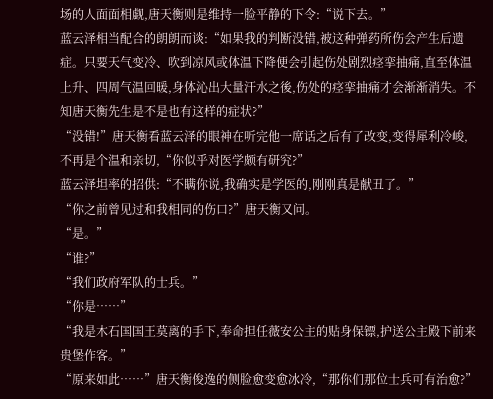场的人面面相觑,唐天衡则是维持一脸平静的下令:“说下去。”
蓝云泽相当配合的朗朗而谈:“如果我的判断没错,被这种弹药所伤会产生后遗症。只要天气变冷、吹到凉风或体温下降便会引起伤处剧烈痉挛抽痛,直至体温上升、四周气温回暖,身体沁出大量汗水之後,伤处的痉挛抽痛才会渐渐消失。不知唐天衡先生是不是也有这样的症状?”
“没错!”唐天衡看蓝云泽的眼神在听完他一席话之后有了改变,变得犀利冷峻,不再是个温和亲切,“你似乎对医学颇有研究?”
蓝云泽坦率的招供:“不瞒你说,我确实是学医的,刚刚真是献丑了。”
“你之前曾见过和我相同的伤口?”唐天衡又问。
“是。”
“谁?”
“我们政府军队的士兵。”
“你是……”
“我是木石国国王莫离的手下,奉命担任薇安公主的贴身保镖,护送公主殿下前来贵堡作客。”
“原来如此……”唐天衡俊逸的侧脸愈变愈冰冷,“那你们那位士兵可有治愈?”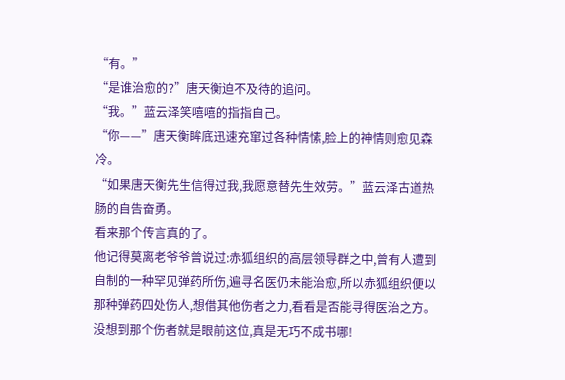“有。”
“是谁治愈的?”唐天衡迫不及待的追问。
“我。”蓝云泽笑嘻嘻的指指自己。
“你——”唐天衡眸底迅速充窜过各种情愫,脸上的神情则愈见森冷。
“如果唐天衡先生信得过我,我愿意替先生效劳。”蓝云泽古道热肠的自告奋勇。
看来那个传言真的了。
他记得莫离老爷爷曾说过:赤狐组织的高层领导群之中,曾有人遭到自制的一种罕见弹药所伤,遍寻名医仍未能治愈,所以赤狐组织便以那种弹药四处伤人,想借其他伤者之力,看看是否能寻得医治之方。
没想到那个伤者就是眼前这位,真是无巧不成书哪!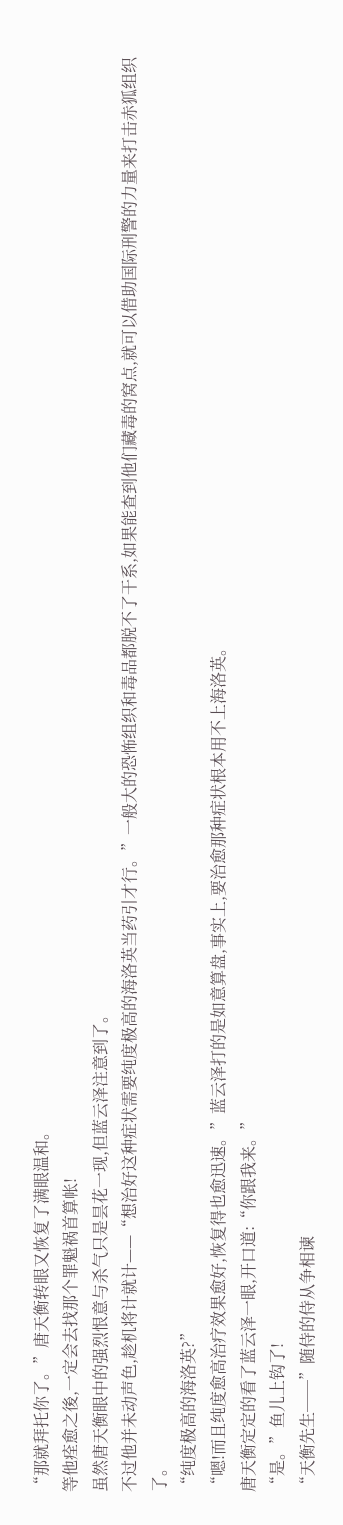“那就拜托你了。”唐天衡转眼又恢复了满眼温和。
等他痊愈之後,一定会去找那个罪魁祸首算帐!
虽然唐天衡眼中的强烈恨意与杀气只是昙花一现,但蓝云泽注意到了。
不过他并未动声色,趁机将计就计——“想治好这种症状需要纯度极高的海洛英当药引才行。”一般大的恐怖组织和毒品都脱不了干系,如果能查到他们藏毒的窝点,就可以借助国际刑警的力量来打击赤狐组织了。
“纯度极高的海洛英?”
“嗯!而且纯度愈高治疗效果愈好,恢复得也愈迅速。”蓝云泽打的是如意算盘,事实上,要治愈那种症状根本用不上海洛英。
唐天衡定定的看了蓝云泽一眼,开口道:“你跟我来。”
“是。”鱼儿上钩了!
“天衡先生──”随侍的侍从争相谏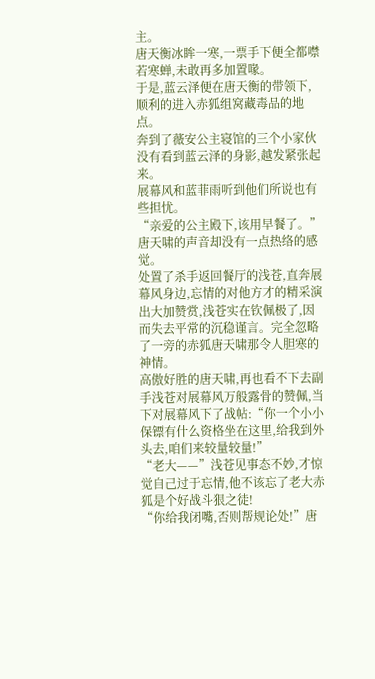主。
唐天衡冰眸一寒,一票手下便全都噤若寒蝉,未敢再多加置喙。
于是,蓝云泽便在唐天衡的带领下,顺利的进入赤狐组窝藏毒品的地点。
奔到了薇安公主寝馆的三个小家伙没有看到蓝云泽的身影,越发紧张起来。
展幕风和蓝菲雨听到他们所说也有些担忧。
“亲爱的公主殿下,该用早餐了。”唐天啸的声音却没有一点热络的感觉。
处置了杀手返回餐厅的浅苍,直奔展幕风身边,忘情的对他方才的精采演出大加赞赏,浅苍实在钦佩极了,因而失去平常的沉稳谨言。完全忽略了一旁的赤狐唐天啸那令人胆寒的神情。
高傲好胜的唐天啸,再也看不下去副手浅苍对展幕风万般露骨的赞佩,当下对展幕风下了战帖:“你一个小小保镖有什么资格坐在这里,给我到外头去,咱们来较量较量!”
“老大——”浅苍见事态不妙,才惊觉自己过于忘情,他不该忘了老大赤狐是个好战斗狠之徒!
“你给我闭嘴,否则帮规论处!”唐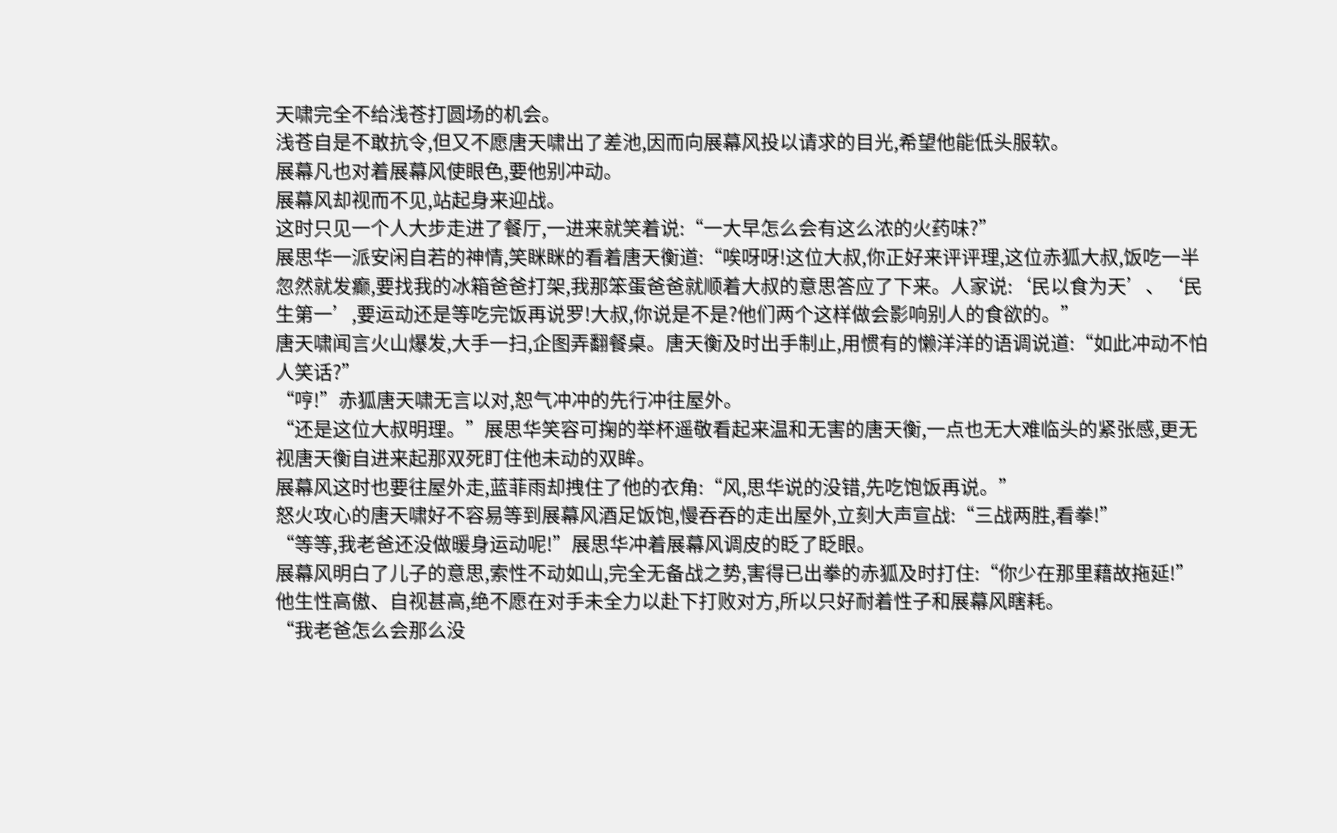天啸完全不给浅苍打圆场的机会。
浅苍自是不敢抗令,但又不愿唐天啸出了差池,因而向展幕风投以请求的目光,希望他能低头服软。
展幕凡也对着展幕风使眼色,要他别冲动。
展幕风却视而不见,站起身来迎战。
这时只见一个人大步走进了餐厅,一进来就笑着说:“一大早怎么会有这么浓的火药味?”
展思华一派安闲自若的神情,笑眯眯的看着唐天衡道:“唉呀呀!这位大叔,你正好来评评理,这位赤狐大叔,饭吃一半忽然就发癫,要找我的冰箱爸爸打架,我那笨蛋爸爸就顺着大叔的意思答应了下来。人家说:‘民以食为天’、‘民生第一’,要运动还是等吃完饭再说罗!大叔,你说是不是?他们两个这样做会影响别人的食欲的。”
唐天啸闻言火山爆发,大手一扫,企图弄翻餐桌。唐天衡及时出手制止,用惯有的懒洋洋的语调说道:“如此冲动不怕人笑话?”
“哼!”赤狐唐天啸无言以对,恕气冲冲的先行冲往屋外。
“还是这位大叔明理。”展思华笑容可掬的举杯遥敬看起来温和无害的唐天衡,一点也无大难临头的紧张感,更无视唐天衡自进来起那双死盯住他未动的双眸。
展幕风这时也要往屋外走,蓝菲雨却拽住了他的衣角:“风,思华说的没错,先吃饱饭再说。”
怒火攻心的唐天啸好不容易等到展幕风酒足饭饱,慢吞吞的走出屋外,立刻大声宣战:“三战两胜,看拳!”
“等等,我老爸还没做暖身运动呢!”展思华冲着展幕风调皮的眨了眨眼。
展幕风明白了儿子的意思,索性不动如山,完全无备战之势,害得已出拳的赤狐及时打住:“你少在那里藉故拖延!”他生性高傲、自视甚高,绝不愿在对手未全力以赴下打败对方,所以只好耐着性子和展幕风瞎耗。
“我老爸怎么会那么没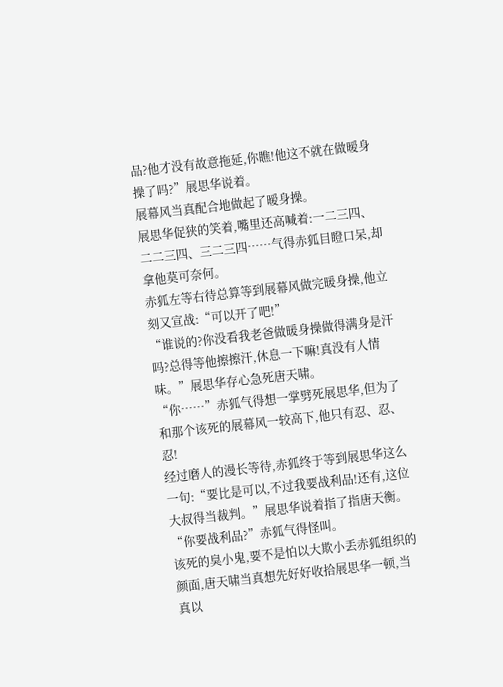品?他才没有故意拖延,你瞧!他这不就在做暧身操了吗?”展思华说着。
展幕风当真配合地做起了暧身操。
展思华促狭的笑着,嘴里还高喊着:一二三四、二二三四、三二三四……气得赤狐目瞪口呆,却拿他莫可奈何。
赤狐左等右待总算等到展幕风做完暖身操,他立刻又宣战:“可以开了吧!”
“谁说的?你没看我老爸做暖身操做得满身是汗吗?总得等他擦擦汗,休息一下嘛!真没有人情味。”展思华存心急死唐天啸。
“你……”赤狐气得想一掌劈死展思华,但为了和那个该死的展幕风一较高下,他只有忍、忍、忍!
经过磨人的漫长等待,赤狐终于等到展思华这么一句:“要比是可以,不过我要战利品!还有,这位大叔得当裁判。”展思华说着指了指唐天衡。
“你要战利品?”赤狐气得怪叫。
该死的臭小鬼,要不是怕以大欺小丢赤狐组织的颜面,唐天啸当真想先好好收拾展思华一顿,当真以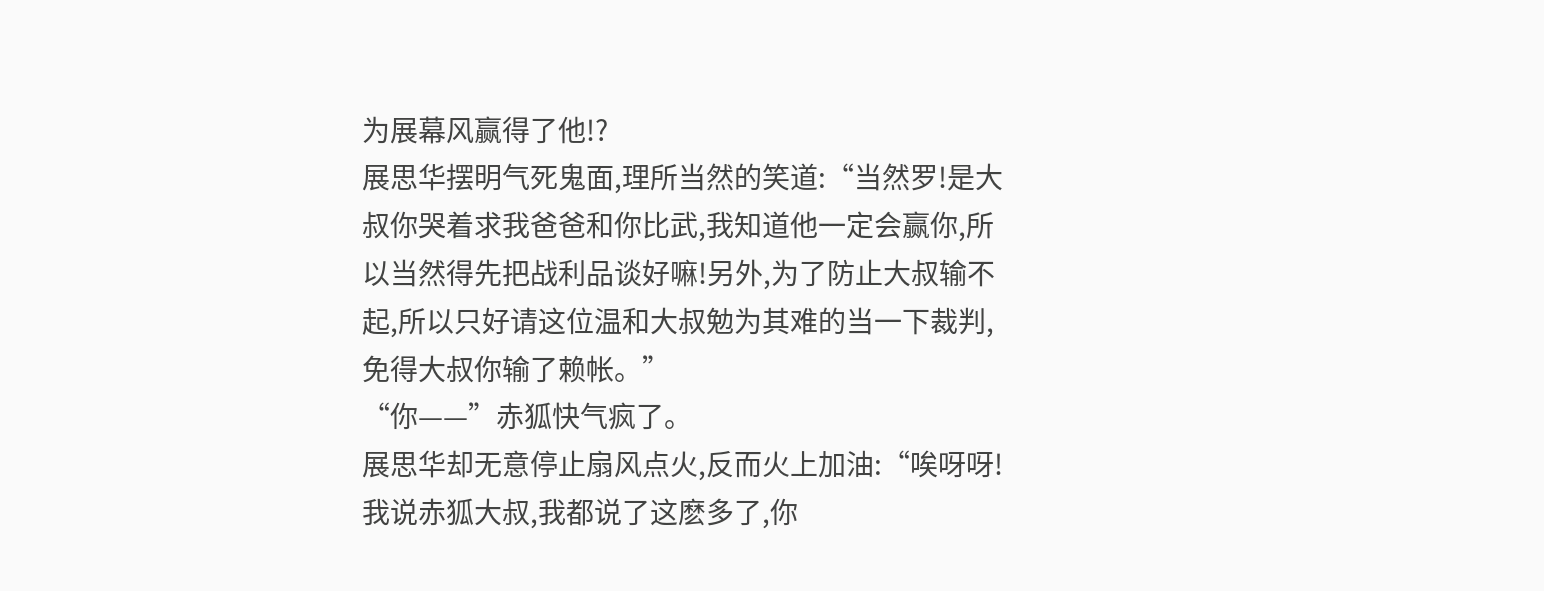为展幕风赢得了他!?
展思华摆明气死鬼面,理所当然的笑道:“当然罗!是大叔你哭着求我爸爸和你比武,我知道他一定会赢你,所以当然得先把战利品谈好嘛!另外,为了防止大叔输不起,所以只好请这位温和大叔勉为其难的当一下裁判,免得大叔你输了赖帐。”
“你——”赤狐快气疯了。
展思华却无意停止扇风点火,反而火上加油:“唉呀呀!我说赤狐大叔,我都说了这麽多了,你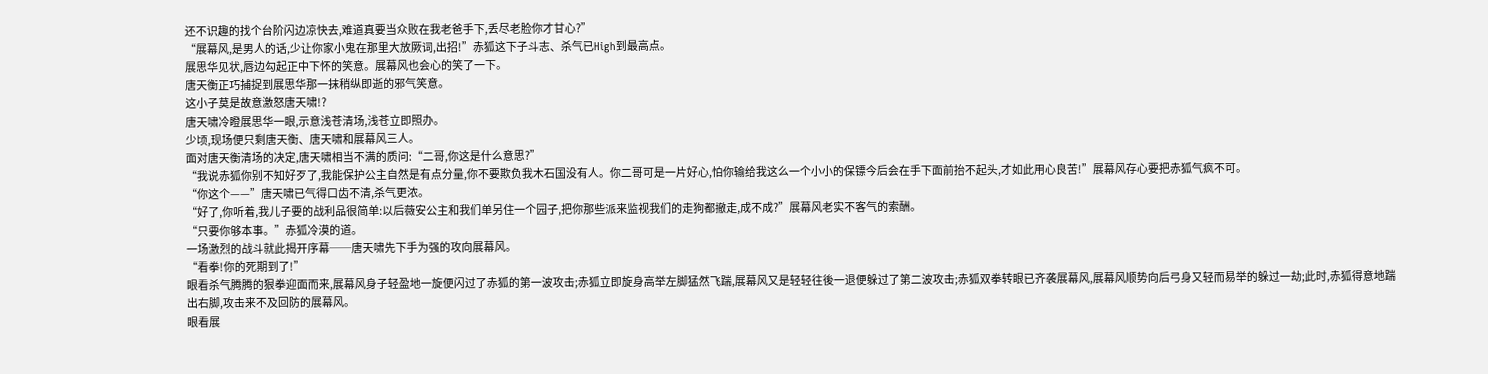还不识趣的找个台阶闪边凉快去,难道真要当众败在我老爸手下,丢尽老脸你才甘心?”
“展幕风,是男人的话,少让你家小鬼在那里大放厥词,出招!”赤狐这下子斗志、杀气已High到最高点。
展思华见状,唇边勾起正中下怀的笑意。展幕风也会心的笑了一下。
唐天衡正巧捕捉到展思华那一抹稍纵即逝的邪气笑意。
这小子莫是故意激怒唐天啸!?
唐天啸冷瞪展思华一眼,示意浅苍清场,浅苍立即照办。
少顷,现场便只剩唐天衡、唐天啸和展幕风三人。
面对唐天衡清场的决定,唐天啸相当不满的质问:“二哥,你这是什么意思?”
“我说赤狐你别不知好歹了,我能保护公主自然是有点分量,你不要欺负我木石国没有人。你二哥可是一片好心,怕你输给我这么一个小小的保镖今后会在手下面前抬不起头,才如此用心良苦!”展幕风存心要把赤狐气疯不可。
“你这个——”唐天啸已气得口齿不清,杀气更浓。
“好了,你听着,我儿子要的战利品很简单:以后薇安公主和我们单另住一个园子,把你那些派来监视我们的走狗都撤走,成不成?”展幕风老实不客气的索酬。
“只要你够本事。”赤狐冷漠的道。
一场激烈的战斗就此揭开序幕──唐天啸先下手为强的攻向展幕风。
“看拳!你的死期到了!”
眼看杀气腾腾的狠拳迎面而来,展幕风身子轻盈地一旋便闪过了赤狐的第一波攻击;赤狐立即旋身高举左脚猛然飞踹,展幕风又是轻轻往後一退便躲过了第二波攻击;赤狐双拳转眼已齐袭展幕风,展幕风顺势向后弓身又轻而易举的躲过一劫;此时,赤狐得意地踹出右脚,攻击来不及回防的展幕风。
眼看展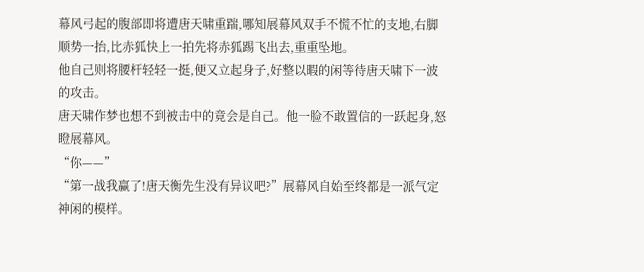幕风弓起的腹部即将遭唐天啸重踹,哪知展幕风双手不慌不忙的支地,右脚顺势一抬,比赤狐快上一拍先将赤狐踢飞出去,重重坠地。
他自己则将腰杆轻轻一挺,便又立起身子,好整以暇的闲等待唐天啸下一波的攻击。
唐天啸作梦也想不到被击中的竟会是自己。他一脸不敢置信的一跃起身,怒瞪展幕风。
“你——”
“第一战我赢了!唐天衡先生没有异议吧?”展幕风自始至终都是一派气定神闲的模样。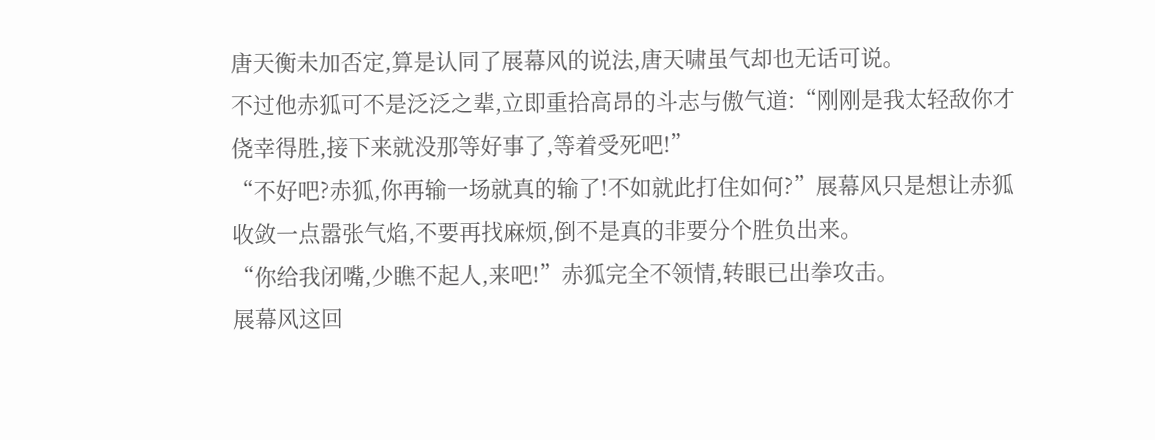唐天衡未加否定,算是认同了展幕风的说法,唐天啸虽气却也无话可说。
不过他赤狐可不是泛泛之辈,立即重拾高昂的斗志与傲气道:“刚刚是我太轻敌你才侥幸得胜,接下来就没那等好事了,等着受死吧!”
“不好吧?赤狐,你再输一场就真的输了!不如就此打住如何?”展幕风只是想让赤狐收敛一点嚣张气焰,不要再找麻烦,倒不是真的非要分个胜负出来。
“你给我闭嘴,少瞧不起人,来吧!”赤狐完全不领情,转眼已出拳攻击。
展幕风这回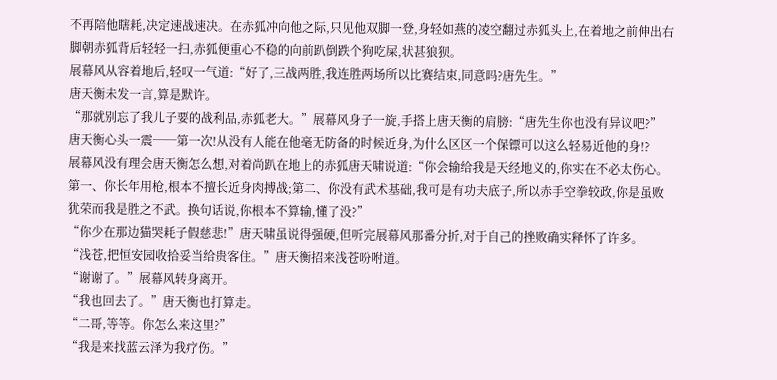不再陪他瞎耗,决定速战速决。在赤狐冲向他之际,只见他双脚一登,身轻如燕的凌空翻过赤狐头上,在着地之前伸出右脚朝赤狐背后轻轻一扫,赤狐便重心不稳的向前趴倒跌个狗吃屎,状甚狼狈。
展幕风从容着地后,轻叹一气道:“好了,三战两胜,我连胜两场所以比赛结束,同意吗?唐先生。”
唐天衡未发一言,算是默许。
“那就别忘了我儿子要的战利品,赤狐老大。”展幕风身子一旋,手搭上唐天衡的肩膀:“唐先生你也没有异议吧?”
唐天衡心头一震──第一次!从没有人能在他毫无防备的时候近身,为什么区区一个保镖可以这么轻易近他的身!?
展幕风没有理会唐天衡怎么想,对着尚趴在地上的赤狐唐天啸说道:“你会输给我是天经地义的,你实在不必太伤心。第一、你长年用枪,根本不擅长近身肉搏战;第二、你没有武术基础,我可是有功夫底子,所以赤手空拳较政,你是虽败犹荣而我是胜之不武。换句话说,你根本不算输,懂了没?”
“你少在那边猫哭耗子假慈悲!”唐天啸虽说得强硬,但听完展幕风那番分折,对于自己的挫败确实释怀了许多。
“浅苍,把恒安园收拾妥当给贵客住。”唐天衡招来浅苍吩咐道。
“谢谢了。”展幕风转身离开。
“我也回去了。”唐天衡也打算走。
“二哥,等等。你怎么来这里?”
“我是来找蓝云泽为我疗伤。”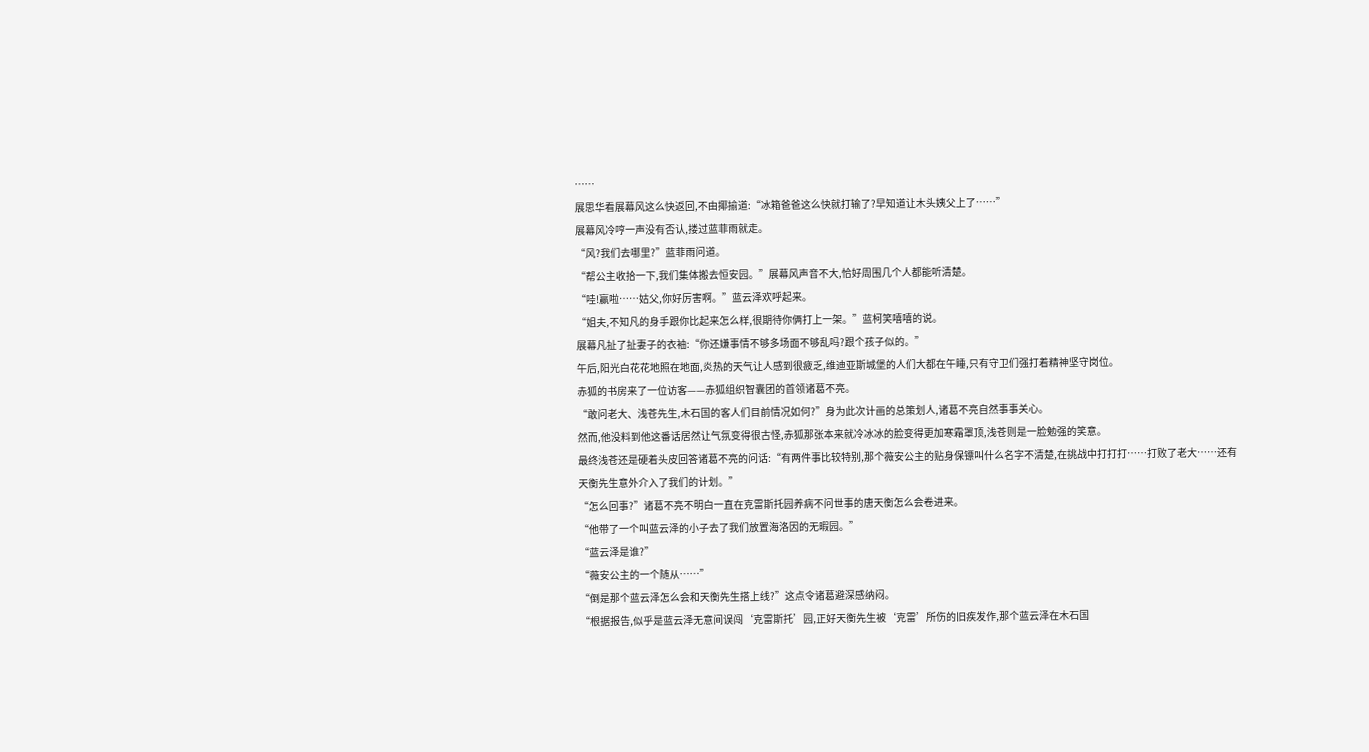……
展思华看展幕风这么快返回,不由揶揄道:“冰箱爸爸这么快就打输了?早知道让木头姨父上了……”
展幕风冷哼一声没有否认,搂过蓝菲雨就走。
“风?我们去哪里?”蓝菲雨问道。
“帮公主收拾一下,我们集体搬去恒安园。”展幕风声音不大,恰好周围几个人都能听清楚。
“哇!赢啦……姑父,你好厉害啊。”蓝云泽欢呼起来。
“姐夫,不知凡的身手跟你比起来怎么样,很期待你俩打上一架。”蓝柯笑嘻嘻的说。
展幕凡扯了扯妻子的衣袖:“你还嫌事情不够多场面不够乱吗?跟个孩子似的。”
午后,阳光白花花地照在地面,炎热的天气让人感到很疲乏,维迪亚斯城堡的人们大都在午睡,只有守卫们强打着精神坚守岗位。
赤狐的书房来了一位访客——赤狐组织智囊团的首领诸葛不亮。
“敢问老大、浅苍先生,木石国的客人们目前情况如何?”身为此次计画的总策划人,诸葛不亮自然事事关心。
然而,他没料到他这番话居然让气氛变得很古怪,赤狐那张本来就冷冰冰的脸变得更加寒霜罩顶,浅苍则是一脸勉强的笑意。
最终浅苍还是硬着头皮回答诸葛不亮的问话:“有两件事比较特别,那个薇安公主的贴身保镖叫什么名字不清楚,在挑战中打打打……打败了老大……还有天衡先生意外介入了我们的计划。”
“怎么回事?”诸葛不亮不明白一直在克雷斯托园养病不问世事的唐天衡怎么会卷进来。
“他带了一个叫蓝云泽的小子去了我们放置海洛因的无暇园。”
“蓝云泽是谁?”
“薇安公主的一个随从……”
“倒是那个蓝云泽怎么会和天衡先生搭上线?”这点令诸葛避深感纳闷。
“根据报告,似乎是蓝云泽无意间误闯‘克雷斯托’园,正好天衡先生被‘克雷’所伤的旧疾发作,那个蓝云泽在木石国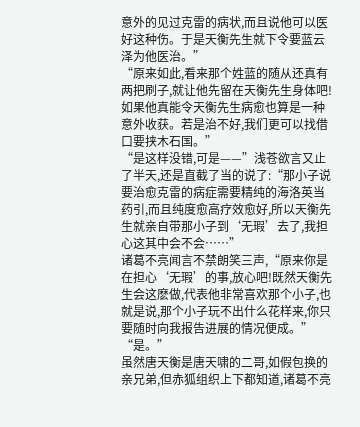意外的见过克雷的病状,而且说他可以医好这种伤。于是天衡先生就下令要蓝云泽为他医治。”
“原来如此,看来那个姓蓝的随从还真有两把刷子,就让他先留在天衡先生身体吧!如果他真能令天衡先生病愈也算是一种意外收获。若是治不好,我们更可以找借口要挟木石国。”
“是这样没错,可是——”浅苍欲言又止了半天,还是直截了当的说了:“那小子说要治愈克雷的病症需要精纯的海洛英当药引,而且纯度愈高疗效愈好,所以天衡先生就亲自带那小子到‘无瑕’去了,我担心这其中会不会……”
诸葛不亮闻言不禁朗笑三声,“原来你是在担心‘无瑕’的事,放心吧!既然天衡先生会这麽做,代表他非常喜欢那个小子,也就是说,那个小子玩不出什么花样来,你只要随时向我报告进展的情况便成。”
“是。”
虽然唐天衡是唐天啸的二哥,如假包换的亲兄弟,但赤狐组织上下都知道,诸葛不亮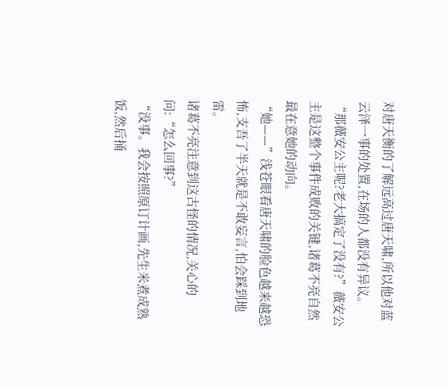对唐天衡的了解远高过唐天啸,所以他对蓝云泽一事的处置,在场的人都没有异议。
“那薇安公主呢?老大搞定了没有?”薇安公主是这整个事件成败的关键,诸葛不亮自然最在意她的动向。
“她——”浅苍眼看唐天啸的脸色越来越恐怖,支吾了半天就是不敢妄言,怕会踩到地雷。
诸葛不亮注意到这古怪的情况,关心的问:“怎么回事?”
“没事。我会按照原订计画,先生米煮成熟饭,然后捅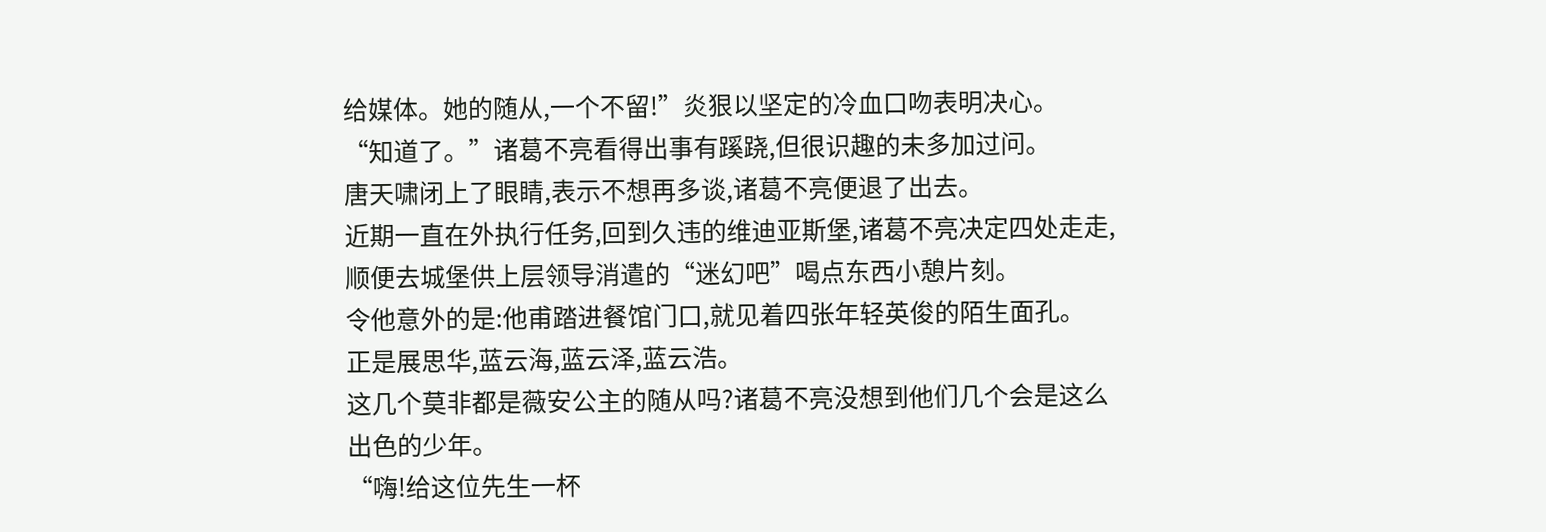给媒体。她的随从,一个不留!”炎狠以坚定的冷血口吻表明决心。
“知道了。”诸葛不亮看得出事有蹊跷,但很识趣的未多加过问。
唐天啸闭上了眼睛,表示不想再多谈,诸葛不亮便退了出去。
近期一直在外执行任务,回到久违的维迪亚斯堡,诸葛不亮决定四处走走,顺便去城堡供上层领导消遣的“迷幻吧”喝点东西小憩片刻。
令他意外的是:他甫踏进餐馆门口,就见着四张年轻英俊的陌生面孔。
正是展思华,蓝云海,蓝云泽,蓝云浩。
这几个莫非都是薇安公主的随从吗?诸葛不亮没想到他们几个会是这么出色的少年。
“嗨!给这位先生一杯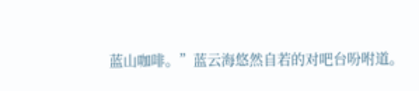蓝山咖啡。”蓝云海悠然自若的对吧台吩咐道。